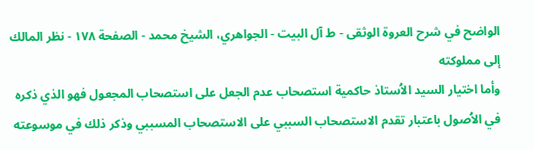الواضح في شرح العروة الوثقى - ط آل البيت - الجواهري، الشيخ محمد - الصفحة ١٧٨ - نظر المالك إلى مملوكته
وأما اختيار السيد الاُستاذ حاكمية استصحاب عدم الجعل على استصحاب المجعول فهو الذي ذكره في الاُصول باعتبار تقدم الاستصحاب السببي على الاستصحاب المسببي وذكر ذلك في موسوعته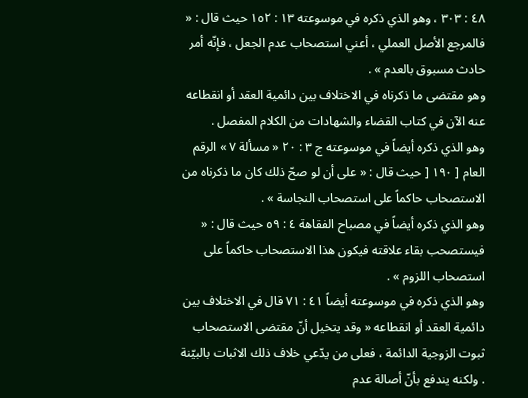٤٨ : ٣٠٣ ، وهو الذي ذكره في موسوعته ١٣ : ١٥٢ حيث قال : « فالمرجع الأصل العملي ، أعني استصحاب عدم الجعل ، فإنّه أمر حادث مسبوق بالعدم » .
وهو مقتضى ما ذكرناه في الاختلاف بين دائمية العقد أو انقطاعه عنه الآن في كتاب القضاء والشهادات من الكلام المفصل .
وهو الذي ذكره أيضاً في موسوعته ج ٣ : ٢٠ « مسألة ٧ » الرقم العام [ ١٩٠ [ حيث قال : « على أن لو صحّ ذلك كان ما ذكرناه من الاستصحاب حاكماً على استصحاب النجاسة » .
وهو الذي ذكره أيضاً في مصباح الفقاهة ٤ : ٥٩ حيث قال : « فيستصحب بقاء علاقته فيكون هذا الاستصحاب حاكماً على استصحاب اللزوم » .
وهو الذي ذكره في موسوعته أيضاً ٤١ : ٧١ قال في الاختلاف بين دائمية العقد أو انقطاعه « وقد يتخيل أنّ مقتضى الاستصحاب ثبوت الزوجية الدائمة ، فعلى من يدّعي خلاف ذلك الاثبات بالبيّنة . ولكنه يندفع بأنّ أصالة عدم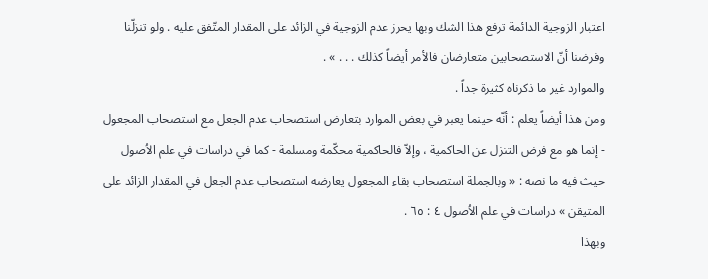اعتبار الزوجية الدائمة ترفع هذا الشك وبها يحرز عدم الزوجية في الزائد على المقدار المتّفق عليه . ولو تنزلّنا وفرضنا أنّ الاستصحابين متعارضان فالأمر أيضاً كذلك . . . » .
والموارد غير ما ذكرناه كثيرة جداً .
ومن هذا أيضاً يعلم : أنّه حينما يعبر في بعض الموارد بتعارض استصحاب عدم الجعل مع استصحاب المجعول - إنما هو مع فرض التنزل عن الحاكمية ، وإلاّ فالحاكمية محكّمة ومسلمة - كما في دراسات في علم الاُصول حيث فيه ما نصه : « وبالجملة استصحاب بقاء المجعول يعارضه استصحاب عدم الجعل في المقدار الزائد على المتيقن » دراسات في علم الاُصول ٤ : ٦٥ .
وبهذا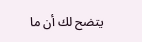يتضح لك أن ما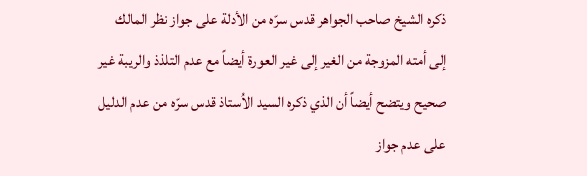ذكره الشيخ صاحب الجواهر قدس سرّه من الأدلة على جواز نظر المالك إلى أمته المزوجة من الغير إلى غير العورة أيضاً مع عدم التلذذ والريبة غير صحيح ويتضح أيضاً أن الذي ذكره السيد الاُستاذ قدس سرّه من عدم الدليل على عدم جواز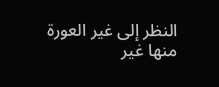النظر إلى غير العورة منها غير